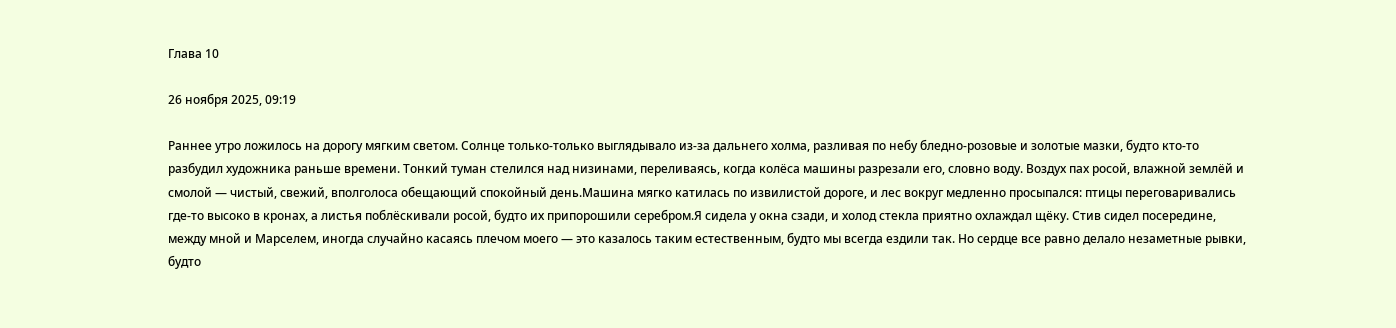Глава 10

26 ноября 2025, 09:19

Раннее утро ложилось на дорогу мягким светом. Солнце только-только выглядывало из-за дальнего холма, разливая по небу бледно-розовые и золотые мазки, будто кто-то разбудил художника раньше времени. Тонкий туман стелился над низинами, переливаясь, когда колёса машины разрезали его, словно воду. Воздух пах росой, влажной землёй и смолой — чистый, свежий, вполголоса обещающий спокойный день.Машина мягко катилась по извилистой дороге, и лес вокруг медленно просыпался: птицы переговаривались где-то высоко в кронах, а листья поблёскивали росой, будто их припорошили серебром.Я сидела у окна сзади, и холод стекла приятно охлаждал щёку. Стив сидел посередине, между мной и Марселем, иногда случайно касаясь плечом моего — это казалось таким естественным, будто мы всегда ездили так. Но сердце все равно делало незаметные рывки, будто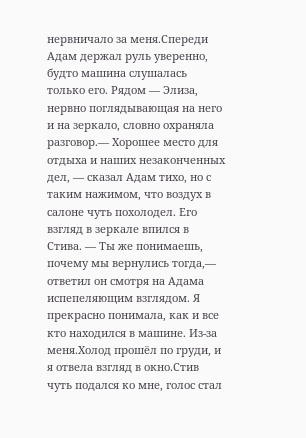нервничало за меня.Спереди Адам держал руль уверенно, будто машина слушалась только его. Рядом — Элиза, нервно поглядывающая на него и на зеркало, словно охраняла разговор.— Хорошее место для отдыха и наших незаконченных дел, — сказал Адам тихо, но с таким нажимом, что воздух в салоне чуть похолодел. Его взгляд в зеркале впился в Стива. — Ты же понимаешь, почему мы вернулись тогда,— ответил он смотря на Адама испепеляющим взглядом. Я прекрасно понимала, как и все кто находился в машине. Из-за меня.Холод прошёл по груди, и я отвела взгляд в окно.Стив чуть подался ко мне, голос стал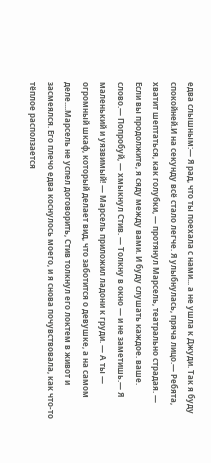едва слышным:— Я рад, что ты поехала с нами... а не ушла к Джуди. Так я буду спокойней.И на секунду всё стало легче. Я улыбнулась, пряча лицо.— Ребята, хватит шептаться, как голубки, — протянул Марсель, театрально страдая. — Если вы продолжите, я сяду между вами. И буду слушать каждое. ваше. слово.— Попробуй, — хмыкнул Стив. — Толкну в окно — и не заметишь.— Я маленький и уязвимый! — Марсель приложил ладони к груди. — А ты — огромный шкаф, который делает вид, что заботится о девушке, а на самом деле....Марсель не успел договорить, Стив толкнул его локтем в живот и засмеялся. Его плечо едва коснулось моего, и я снова почувствовала, как что-то тёплое расползается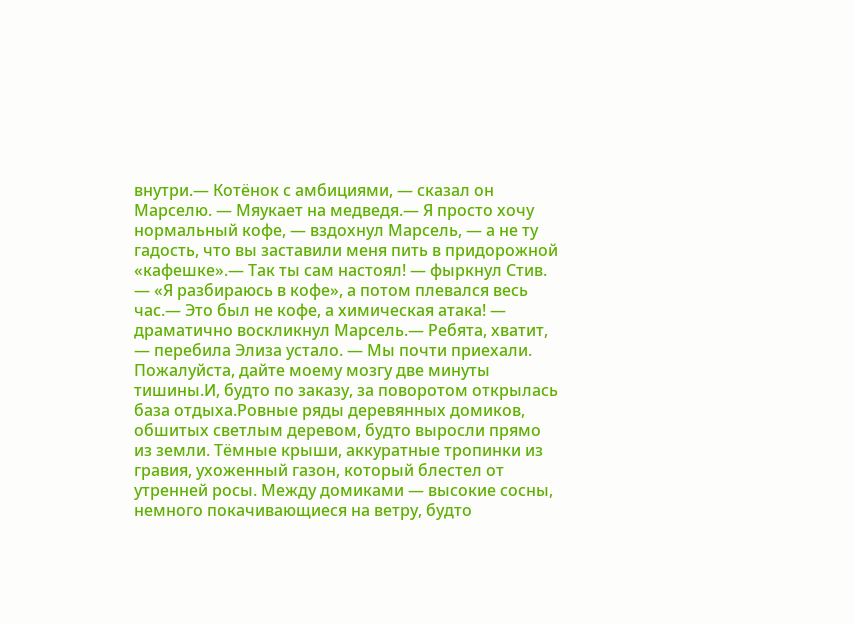внутри.— Котёнок с амбициями, — сказал он Марселю. — Мяукает на медведя.— Я просто хочу нормальный кофе, — вздохнул Марсель, — а не ту гадость, что вы заставили меня пить в придорожной «кафешке».— Так ты сам настоял! — фыркнул Стив. — «Я разбираюсь в кофе», а потом плевался весь час.— Это был не кофе, а химическая атака! — драматично воскликнул Марсель.— Ребята, хватит, — перебила Элиза устало. — Мы почти приехали. Пожалуйста, дайте моему мозгу две минуты тишины.И, будто по заказу, за поворотом открылась база отдыха.Ровные ряды деревянных домиков, обшитых светлым деревом, будто выросли прямо из земли. Тёмные крыши, аккуратные тропинки из гравия, ухоженный газон, который блестел от утренней росы. Между домиками — высокие сосны, немного покачивающиеся на ветру, будто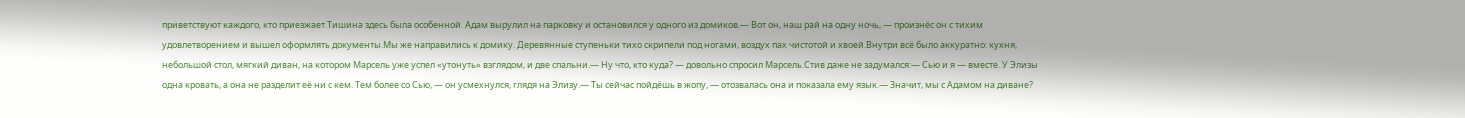приветствуют каждого, кто приезжает.Тишина здесь была особенной. Адам вырулил на парковку и остановился у одного из домиков.— Вот он, наш рай на одну ночь, — произнёс он с тихим удовлетворением и вышел оформлять документы.Мы же направились к домику. Деревянные ступеньки тихо скрипели под ногами, воздух пах чистотой и хвоей.Внутри всё было аккуратно: кухня, небольшой стол, мягкий диван, на котором Марсель уже успел «утонуть» взглядом, и две спальни.— Ну что, кто куда? — довольно спросил Марсель.Стив даже не задумался:— Сью и я — вместе. У Элизы одна кровать, а она не разделит её ни с кем. Тем более со Сью, — он усмехнулся, глядя на Элизу.— Ты сейчас пойдёшь в жопу, — отозвалась она и показала ему язык.— Значит, мы с Адамом на диване?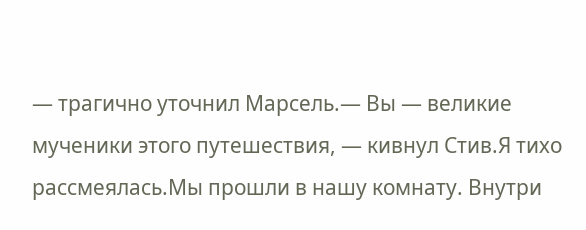— трагично уточнил Марсель.— Вы — великие мученики этого путешествия, — кивнул Стив.Я тихо рассмеялась.Мы прошли в нашу комнату. Внутри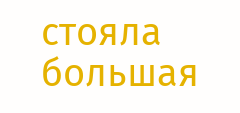стояла большая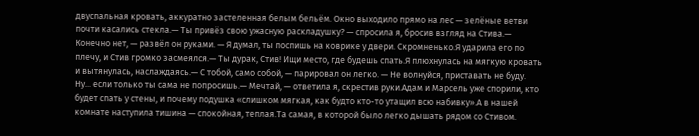двуспальная кровать, аккуратно застеленная белым бельём. Окно выходило прямо на лес — зелёные ветви почти касались стекла.— Ты привёз свою ужасную раскладушку? — спросила я, бросив взгляд на Стива.— Конечно нет, — развёл он руками. — Я думал, ты поспишь на коврике у двери. Скромненько.Я ударила его по плечу, и Стив громко засмеялся.— Ты дурак, Стив! Ищи место, где будешь спать.Я плюхнулась на мягкую кровать и вытянулась, наслаждаясь.— С тобой, само собой, — парировал он легко. — Не волнуйся, приставать не буду. Ну... если только ты сама не попросишь.— Мечтай, — ответила я, скрестив руки.Адам и Марсель уже спорили, кто будет спать у стены, и почему подушка «слишком мягкая, как будто кто-то утащил всю набивку».А в нашей комнате наступила тишина — спокойная, теплая.Та самая, в которой было легко дышать рядом со Стивом.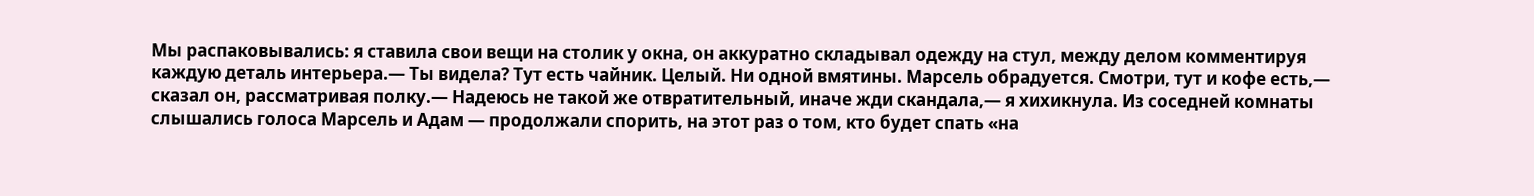Мы распаковывались: я ставила свои вещи на столик у окна, он аккуратно складывал одежду на стул, между делом комментируя каждую деталь интерьера.— Ты видела? Тут есть чайник. Целый. Ни одной вмятины. Марсель обрадуется. Смотри, тут и кофе есть,— сказал он, рассматривая полку.— Надеюсь не такой же отвратительный, иначе жди скандала,— я хихикнула. Из соседней комнаты слышались голоса Марсель и Адам — продолжали спорить, на этот раз о том, кто будет спать «на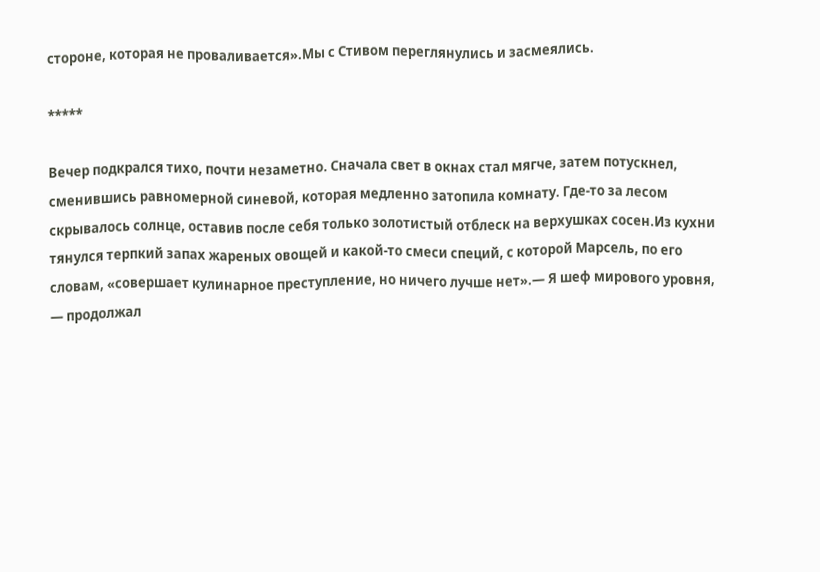стороне, которая не проваливается».Мы с Стивом переглянулись и засмеялись.

*****

Вечер подкрался тихо, почти незаметно. Сначала свет в окнах стал мягче, затем потускнел, сменившись равномерной синевой, которая медленно затопила комнату. Где-то за лесом скрывалось солнце, оставив после себя только золотистый отблеск на верхушках сосен.Из кухни тянулся терпкий запах жареных овощей и какой-то смеси специй, с которой Марсель, по его словам, «совершает кулинарное преступление, но ничего лучше нет».— Я шеф мирового уровня, — продолжал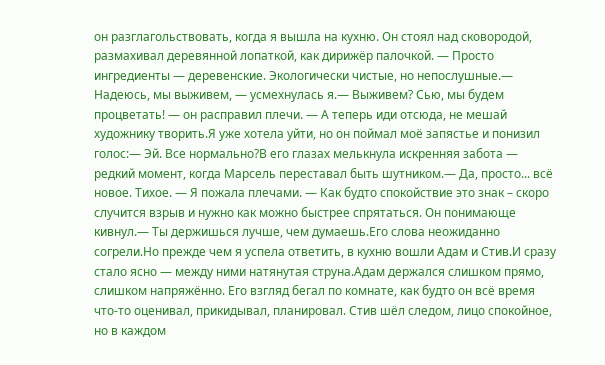он разглагольствовать, когда я вышла на кухню. Он стоял над сковородой, размахивал деревянной лопаткой, как дирижёр палочкой. — Просто ингредиенты — деревенские. Экологически чистые, но непослушные.— Надеюсь, мы выживем, — усмехнулась я.— Выживем? Сью, мы будем процветать! — он расправил плечи. — А теперь иди отсюда, не мешай художнику творить.Я уже хотела уйти, но он поймал моё запястье и понизил голос:— Эй. Все нормально?В его глазах мелькнула искренняя забота — редкий момент, когда Марсель переставал быть шутником.— Да, просто... всё новое. Тихое. — Я пожала плечами. — Как будто спокойствие это знак – скоро случится взрыв и нужно как можно быстрее спрятаться. Он понимающе кивнул.— Ты держишься лучше, чем думаешь.Его слова неожиданно согрели.Но прежде чем я успела ответить, в кухню вошли Адам и Стив.И сразу стало ясно — между ними натянутая струна.Адам держался слишком прямо, слишком напряжённо. Его взгляд бегал по комнате, как будто он всё время что-то оценивал, прикидывал, планировал. Стив шёл следом, лицо спокойное, но в каждом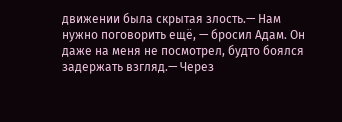движении была скрытая злость.— Нам нужно поговорить ещё, — бросил Адам. Он даже на меня не посмотрел, будто боялся задержать взгляд.— Через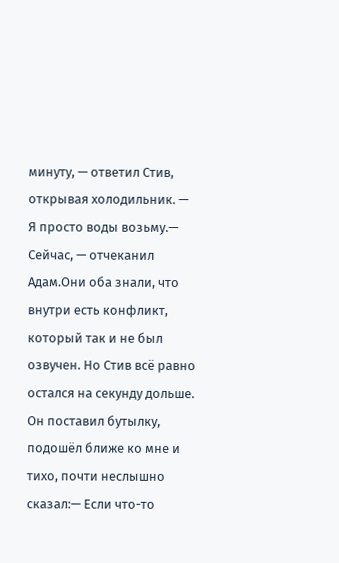минуту, — ответил Стив, открывая холодильник. — Я просто воды возьму.— Сейчас, — отчеканил Адам.Они оба знали, что внутри есть конфликт, который так и не был озвучен. Но Стив всё равно остался на секунду дольше. Он поставил бутылку, подошёл ближе ко мне и тихо, почти неслышно сказал:— Если что-то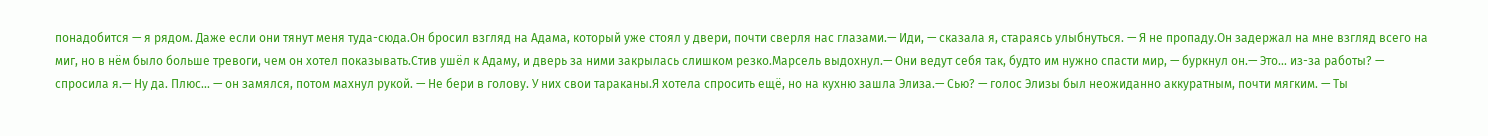понадобится — я рядом. Даже если они тянут меня туда-сюда.Он бросил взгляд на Адама, который уже стоял у двери, почти сверля нас глазами.— Иди, — сказала я, стараясь улыбнуться. — Я не пропаду.Он задержал на мне взгляд всего на миг, но в нём было больше тревоги, чем он хотел показывать.Стив ушёл к Адаму, и дверь за ними закрылась слишком резко.Марсель выдохнул.— Они ведут себя так, будто им нужно спасти мир, — буркнул он.— Это... из-за работы? — спросила я.— Ну да. Плюс... — он замялся, потом махнул рукой. — Не бери в голову. У них свои тараканы.Я хотела спросить ещё, но на кухню зашла Элиза.— Сью? — голос Элизы был неожиданно аккуратным, почти мягким. — Ты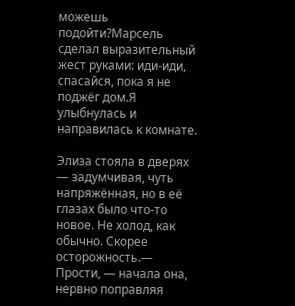можешь подойти?Марсель сделал выразительный жест руками: иди-иди, спасайся, пока я не поджёг дом.Я улыбнулась и направилась к комнате.

Элиза стояла в дверях — задумчивая, чуть напряжённая, но в её глазах было что-то новое. Не холод, как обычно. Скорее осторожность.— Прости, — начала она, нервно поправляя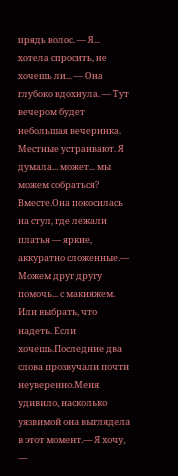прядь волос. — Я... хотела спросить, не хочешь ли... — Она глубоко вдохнула. — Тут вечером будет небольшая вечеринка. Местные устраивают. Я думала... может... мы можем собраться? Вместе.Она покосилась на стул, где лежали платья — яркие, аккуратно сложенные.— Можем друг другу помочь... с макияжем. Или выбрать, что надеть. Если хочешь.Последние два слова прозвучали почти неуверенно.Меня удивило, насколько уязвимой она выглядела в этот момент.— Я хочу, —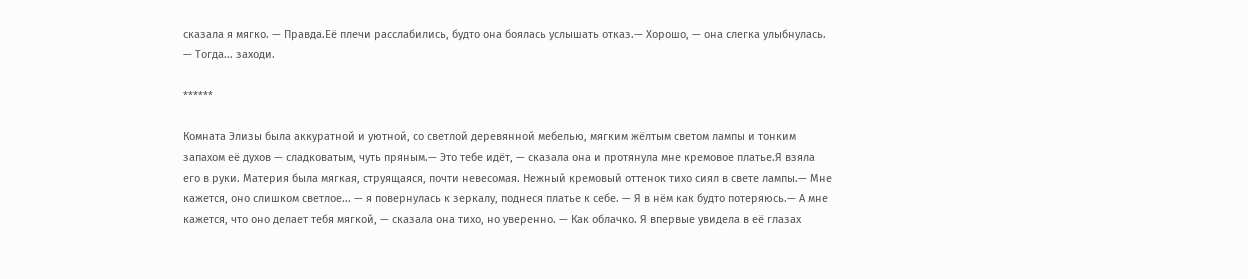сказала я мягко. — Правда.Её плечи расслабились, будто она боялась услышать отказ.— Хорошо, — она слегка улыбнулась. — Тогда... заходи.

******

Комната Элизы была аккуратной и уютной, со светлой деревянной мебелью, мягким жёлтым светом лампы и тонким запахом её духов — сладковатым, чуть пряным.— Это тебе идёт, — сказала она и протянула мне кремовое платье.Я взяла его в руки. Материя была мягкая, струящаяся, почти невесомая. Нежный кремовый оттенок тихо сиял в свете лампы.— Мне кажется, оно слишком светлое... — я повернулась к зеркалу, поднеся платье к себе. — Я в нём как будто потеряюсь.— А мне кажется, что оно делает тебя мягкой, — сказала она тихо, но уверенно. — Как облачко. Я впервые увидела в её глазах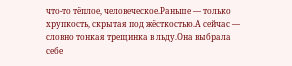что-то тёплое, человеческое.Раньше — только хрупкость, скрытая под жёсткостью.А сейчас — словно тонкая трещинка в льду.Она выбрала себе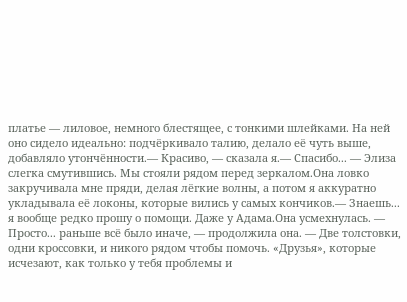платье — лиловое, немного блестящее, с тонкими шлейками. На ней оно сидело идеально: подчёркивало талию, делало её чуть выше, добавляло утончённости.— Красиво, — сказала я.— Спасибо... — Элиза слегка смутившись. Мы стояли рядом перед зеркалом.Она ловко закручивала мне пряди, делая лёгкие волны, а потом я аккуратно укладывала её локоны, которые вились у самых кончиков.— Знаешь... я вообще редко прошу о помощи. Даже у Адама.Она усмехнулась. — Просто... раньше всё было иначе, — продолжила она. — Две толстовки, одни кроссовки, и никого рядом чтобы помочь. «Друзья», которые исчезают, как только у тебя проблемы и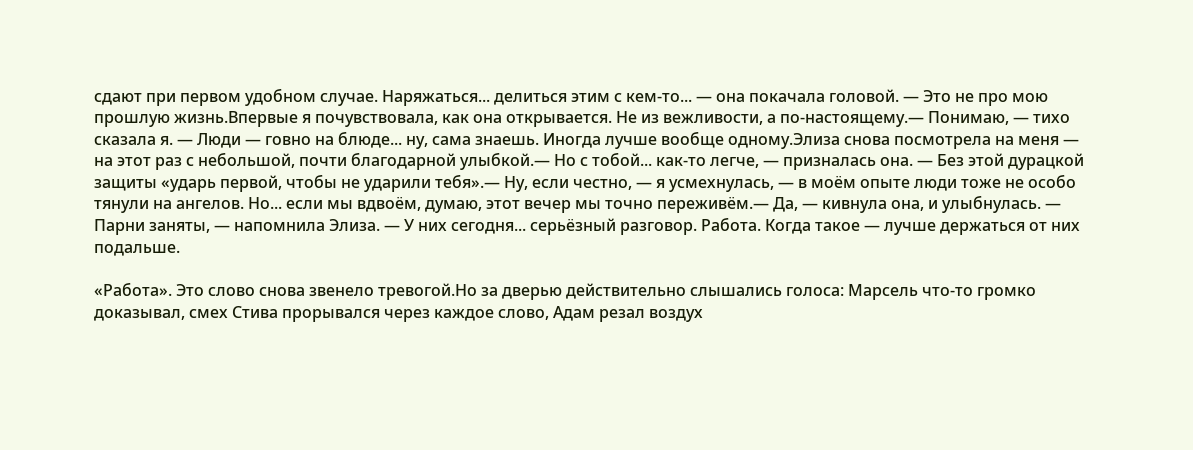сдают при первом удобном случае. Наряжаться... делиться этим с кем-то... — она покачала головой. — Это не про мою прошлую жизнь.Впервые я почувствовала, как она открывается. Не из вежливости, а по-настоящему.— Понимаю, — тихо сказала я. — Люди — говно на блюде... ну, сама знаешь. Иногда лучше вообще одному.Элиза снова посмотрела на меня — на этот раз с небольшой, почти благодарной улыбкой.— Но с тобой... как-то легче, — призналась она. — Без этой дурацкой защиты «ударь первой, чтобы не ударили тебя».— Ну, если честно, — я усмехнулась, — в моём опыте люди тоже не особо тянули на ангелов. Но... если мы вдвоём, думаю, этот вечер мы точно переживём.— Да, — кивнула она, и улыбнулась. — Парни заняты, — напомнила Элиза. — У них сегодня... серьёзный разговор. Работа. Когда такое — лучше держаться от них подальше.

«Работа». Это слово снова звенело тревогой.Но за дверью действительно слышались голоса: Марсель что-то громко доказывал, смех Стива прорывался через каждое слово, Адам резал воздух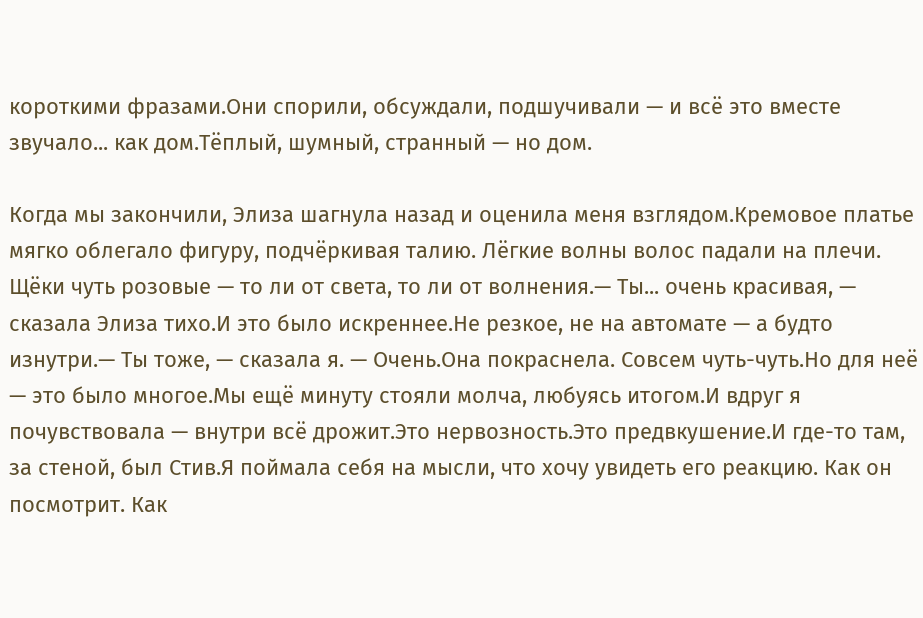короткими фразами.Они спорили, обсуждали, подшучивали — и всё это вместе звучало... как дом.Тёплый, шумный, странный — но дом.

Когда мы закончили, Элиза шагнула назад и оценила меня взглядом.Кремовое платье мягко облегало фигуру, подчёркивая талию. Лёгкие волны волос падали на плечи. Щёки чуть розовые — то ли от света, то ли от волнения.— Ты... очень красивая, — сказала Элиза тихо.И это было искреннее.Не резкое, не на автомате — а будто изнутри.— Ты тоже, — сказала я. — Очень.Она покраснела. Совсем чуть-чуть.Но для неё — это было многое.Мы ещё минуту стояли молча, любуясь итогом.И вдруг я почувствовала — внутри всё дрожит.Это нервозность.Это предвкушение.И где-то там, за стеной, был Стив.Я поймала себя на мысли, что хочу увидеть его реакцию. Как он посмотрит. Как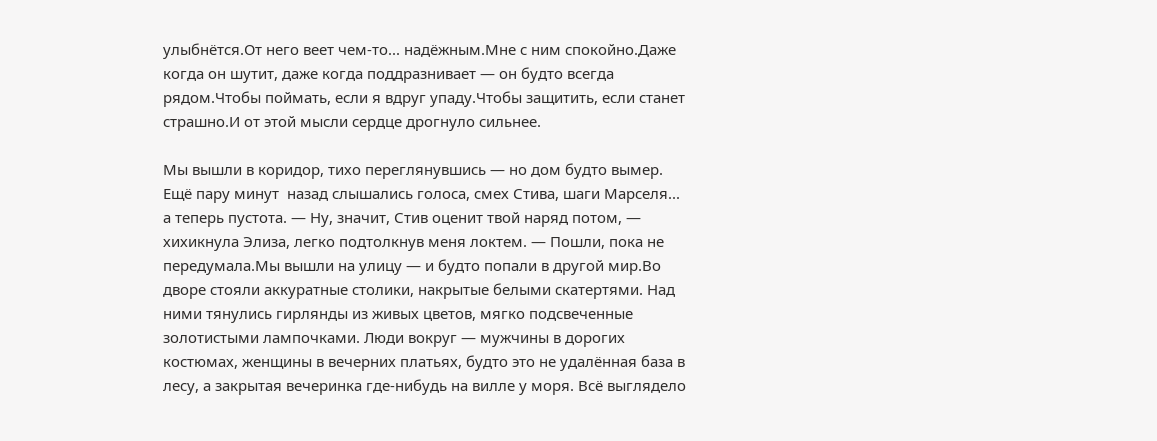улыбнётся.От него веет чем-то... надёжным.Мне с ним спокойно.Даже когда он шутит, даже когда поддразнивает — он будто всегда рядом.Чтобы поймать, если я вдруг упаду.Чтобы защитить, если станет страшно.И от этой мысли сердце дрогнуло сильнее.

Мы вышли в коридор, тихо переглянувшись — но дом будто вымер. Ещё пару минут  назад слышались голоса, смех Стива, шаги Марселя... а теперь пустота. — Ну, значит, Стив оценит твой наряд потом, — хихикнула Элиза, легко подтолкнув меня локтем. — Пошли, пока не передумала.Мы вышли на улицу — и будто попали в другой мир.Во дворе стояли аккуратные столики, накрытые белыми скатертями. Над ними тянулись гирлянды из живых цветов, мягко подсвеченные золотистыми лампочками. Люди вокруг — мужчины в дорогих костюмах, женщины в вечерних платьях, будто это не удалённая база в лесу, а закрытая вечеринка где-нибудь на вилле у моря. Всё выглядело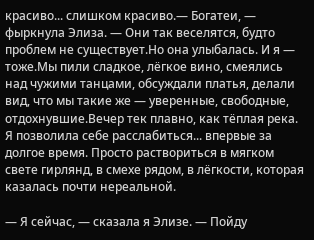красиво... слишком красиво.— Богатеи, — фыркнула Элиза. — Они так веселятся, будто проблем не существует.Но она улыбалась. И я — тоже.Мы пили сладкое, лёгкое вино, смеялись над чужими танцами, обсуждали платья, делали вид, что мы такие же — уверенные, свободные, отдохнувшие.Вечер тек плавно, как тёплая река. Я позволила себе расслабиться... впервые за долгое время. Просто раствориться в мягком свете гирлянд, в смехе рядом, в лёгкости, которая казалась почти нереальной.

— Я сейчас, — сказала я Элизе. — Пойду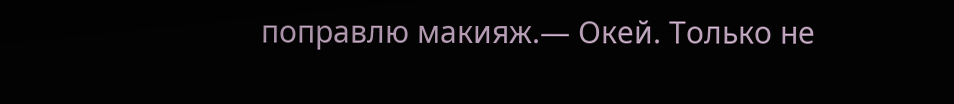поправлю макияж.— Окей. Только не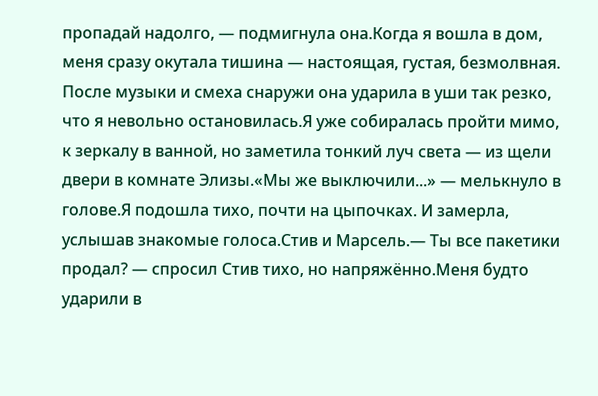пропадай надолго, — подмигнула она.Когда я вошла в дом, меня сразу окутала тишина — настоящая, густая, безмолвная. После музыки и смеха снаружи она ударила в уши так резко, что я невольно остановилась.Я уже собиралась пройти мимо, к зеркалу в ванной, но заметила тонкий луч света — из щели двери в комнате Элизы.«Мы же выключили...» — мелькнуло в голове.Я подошла тихо, почти на цыпочках. И замерла, услышав знакомые голоса.Стив и Марсель.— Ты все пакетики продал? — спросил Стив тихо, но напряжённо.Меня будто ударили в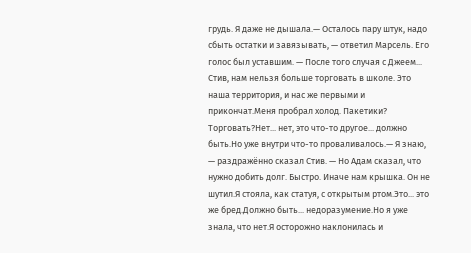грудь. Я даже не дышала.— Осталось пару штук, надо сбыть остатки и завязывать, — ответил Марсель. Его голос был уставшим. — После того случая с Джеем... Стив, нам нельзя больше торговать в школе. Это наша территория, и нас же первыми и прикончат.Меня пробрал холод. Пакетики? Торговать?Нет... нет, это что-то другое... должно быть.Но уже внутри что-то проваливалось.— Я знаю, — раздражённо сказал Стив. — Но Адам сказал, что нужно добить долг. Быстро. Иначе нам крышка. Он не шутил.Я стояла, как статуя, с открытым ртом.Это... это же бред.Должно быть... недоразумение.Но я уже знала, что нет.Я осторожно наклонилась и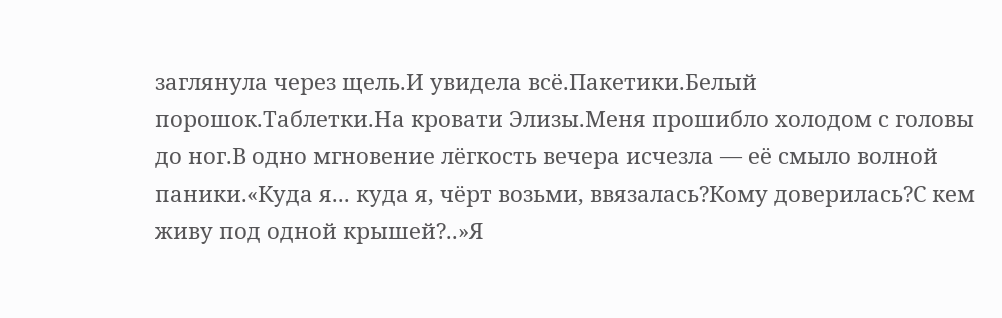заглянула через щель.И увидела всё.Пакетики.Белый порошок.Таблетки.На кровати Элизы.Меня прошибло холодом с головы до ног.В одно мгновение лёгкость вечера исчезла — её смыло волной паники.«Куда я... куда я, чёрт возьми, ввязалась?Кому доверилась?С кем живу под одной крышей?..»Я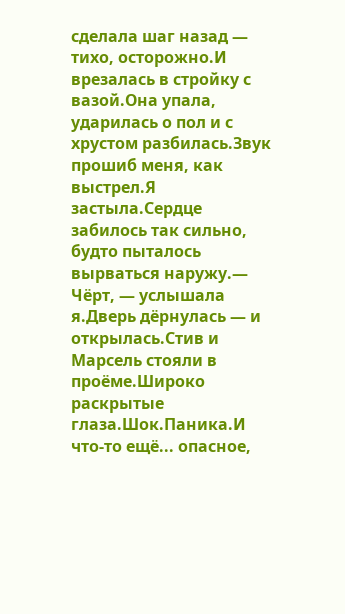сделала шаг назад — тихо, осторожно.И врезалась в стройку с вазой.Она упала, ударилась о пол и с хрустом разбилась.Звук прошиб меня, как выстрел.Я застыла.Сердце забилось так сильно, будто пыталось вырваться наружу.— Чёрт, — услышала я.Дверь дёрнулась — и открылась.Стив и Марсель стояли в проёме.Широко раскрытые глаза.Шок.Паника.И что-то ещё... опасное,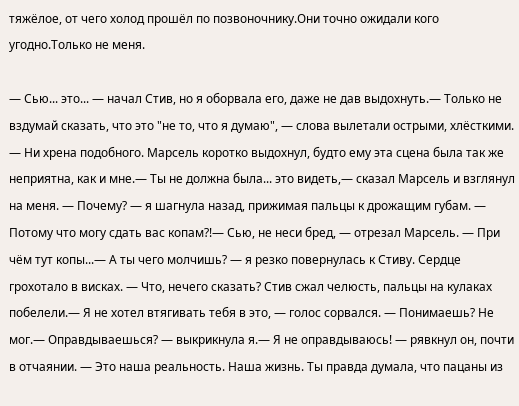тяжёлое, от чего холод прошёл по позвоночнику.Они точно ожидали кого угодно.Только не меня.

— Сью... это... — начал Стив, но я оборвала его, даже не дав выдохнуть.— Только не вздумай сказать, что это "не то, что я думаю", — слова вылетали острыми, хлёсткими. — Ни хрена подобного. Марсель коротко выдохнул, будто ему эта сцена была так же неприятна, как и мне.— Ты не должна была... это видеть,— сказал Марсель и взглянул на меня. — Почему? — я шагнула назад, прижимая пальцы к дрожащим губам. — Потому что могу сдать вас копам?!— Сью, не неси бред, — отрезал Марсель. — При чём тут копы...— А ты чего молчишь? — я резко повернулась к Стиву. Сердце грохотало в висках. — Что, нечего сказать? Стив сжал челюсть, пальцы на кулаках побелели.— Я не хотел втягивать тебя в это, — голос сорвался. — Понимаешь? Не мог.— Оправдываешься? — выкрикнула я.— Я не оправдываюсь! — рявкнул он, почти в отчаянии. — Это наша реальность. Наша жизнь. Ты правда думала, что пацаны из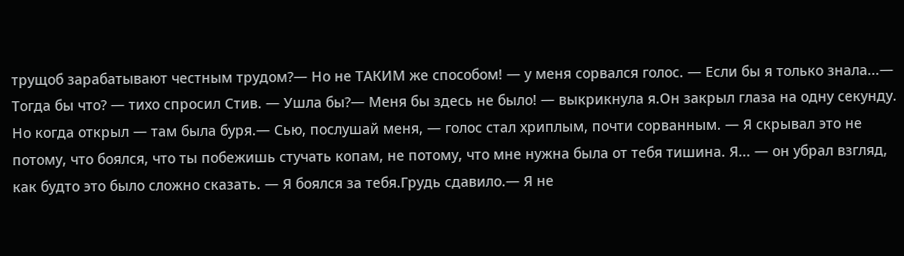трущоб зарабатывают честным трудом?— Но не ТАКИМ же способом! — у меня сорвался голос. — Если бы я только знала...— Тогда бы что? — тихо спросил Стив. — Ушла бы?— Меня бы здесь не было! — выкрикнула я.Он закрыл глаза на одну секунду. Но когда открыл — там была буря.— Сью, послушай меня, — голос стал хриплым, почти сорванным. — Я скрывал это не потому, что боялся, что ты побежишь стучать копам, не потому, что мне нужна была от тебя тишина. Я... — он убрал взгляд, как будто это было сложно сказать. — Я боялся за тебя.Грудь сдавило.— Я не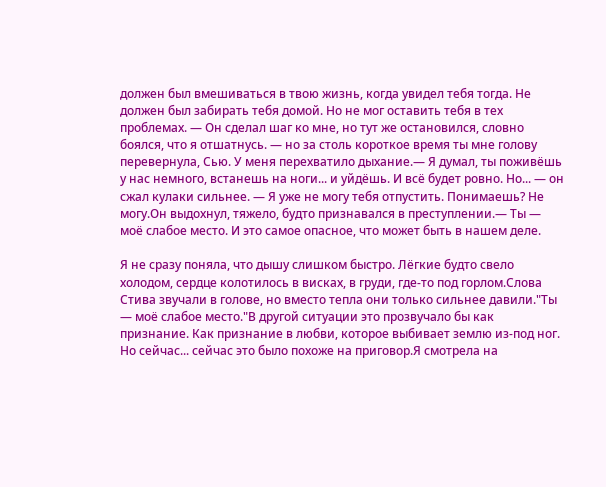должен был вмешиваться в твою жизнь, когда увидел тебя тогда. Не должен был забирать тебя домой. Но не мог оставить тебя в тех проблемах. — Он сделал шаг ко мне, но тут же остановился, словно боялся, что я отшатнусь. — но за столь короткое время ты мне голову перевернула, Сью. У меня перехватило дыхание.— Я думал, ты поживёшь у нас немного, встанешь на ноги... и уйдёшь. И всё будет ровно. Но... — он сжал кулаки сильнее. — Я уже не могу тебя отпустить. Понимаешь? Не могу.Он выдохнул, тяжело, будто признавался в преступлении.— Ты — моё слабое место. И это самое опасное, что может быть в нашем деле.

Я не сразу поняла, что дышу слишком быстро. Лёгкие будто свело холодом, сердце колотилось в висках, в груди, где-то под горлом.Слова Стива звучали в голове, но вместо тепла они только сильнее давили."Ты — моё слабое место."В другой ситуации это прозвучало бы как признание. Как признание в любви, которое выбивает землю из-под ног. Но сейчас... сейчас это было похоже на приговор.Я смотрела на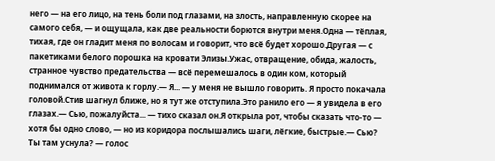него — на его лицо, на тень боли под глазами, на злость, направленную скорее на самого себя, — и ощущала, как две реальности борются внутри меня.Одна — тёплая, тихая, где он гладит меня по волосам и говорит, что всё будет хорошо.Другая — с пакетиками белого порошка на кровати Элизы.Ужас, отвращение, обида, жалость, странное чувство предательства — всё перемешалось в один ком, который поднимался от живота к горлу.— Я... — у меня не вышло говорить. Я просто покачала головой.Стив шагнул ближе, но я тут же отступила.Это ранило его — я увидела в его глазах.— Сью, пожалуйста... — тихо сказал он.Я открыла рот, чтобы сказать что-то — хотя бы одно слово, — но из коридора послышались шаги, лёгкие, быстрые.— Сью? Ты там уснула? — голос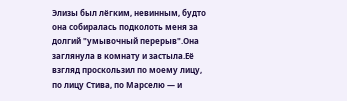Элизы был лёгким, невинным, будто она собиралась подколоть меня за долгий "умывочный перерыв".Она заглянула в комнату и застыла.Её взгляд проскользил по моему лицу, по лицу Стива, по Марселю — и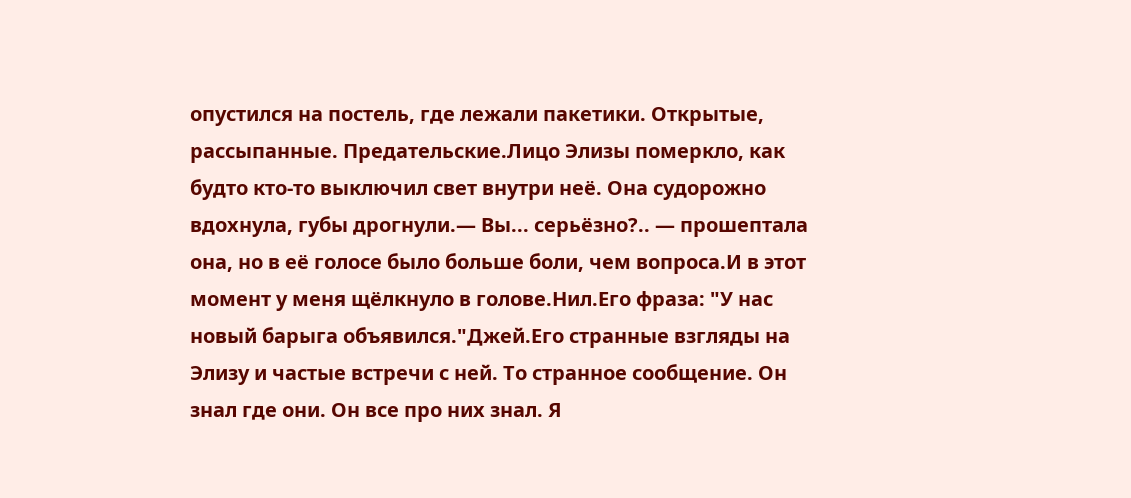опустился на постель, где лежали пакетики. Открытые, рассыпанные. Предательские.Лицо Элизы померкло, как будто кто-то выключил свет внутри неё. Она судорожно вдохнула, губы дрогнули.— Вы... серьёзно?.. — прошептала она, но в её голосе было больше боли, чем вопроса.И в этот момент у меня щёлкнуло в голове.Нил.Его фраза: "У нас новый барыга объявился."Джей.Его странные взгляды на Элизу и частые встречи с ней. То странное сообщение. Он знал где они. Он все про них знал. Я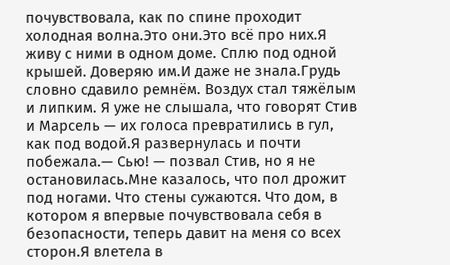почувствовала, как по спине проходит холодная волна.Это они.Это всё про них.Я живу с ними в одном доме. Сплю под одной крышей. Доверяю им.И даже не знала.Грудь словно сдавило ремнём. Воздух стал тяжёлым и липким. Я уже не слышала, что говорят Стив и Марсель — их голоса превратились в гул, как под водой.Я развернулась и почти побежала.— Сью! — позвал Стив, но я не остановилась.Мне казалось, что пол дрожит под ногами. Что стены сужаются. Что дом, в котором я впервые почувствовала себя в безопасности, теперь давит на меня со всех сторон.Я влетела в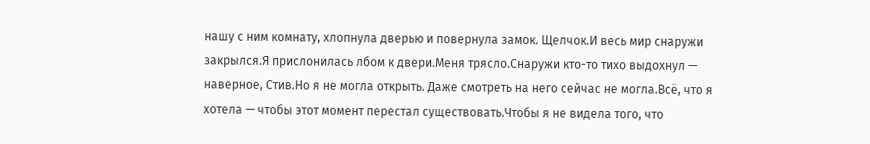нашу с ним комнату, хлопнула дверью и повернула замок. Щелчок.И весь мир снаружи закрылся.Я прислонилась лбом к двери.Меня трясло.Снаружи кто-то тихо выдохнул — наверное, Стив.Но я не могла открыть. Даже смотреть на него сейчас не могла.Всё, что я хотела — чтобы этот момент перестал существовать.Чтобы я не видела того, что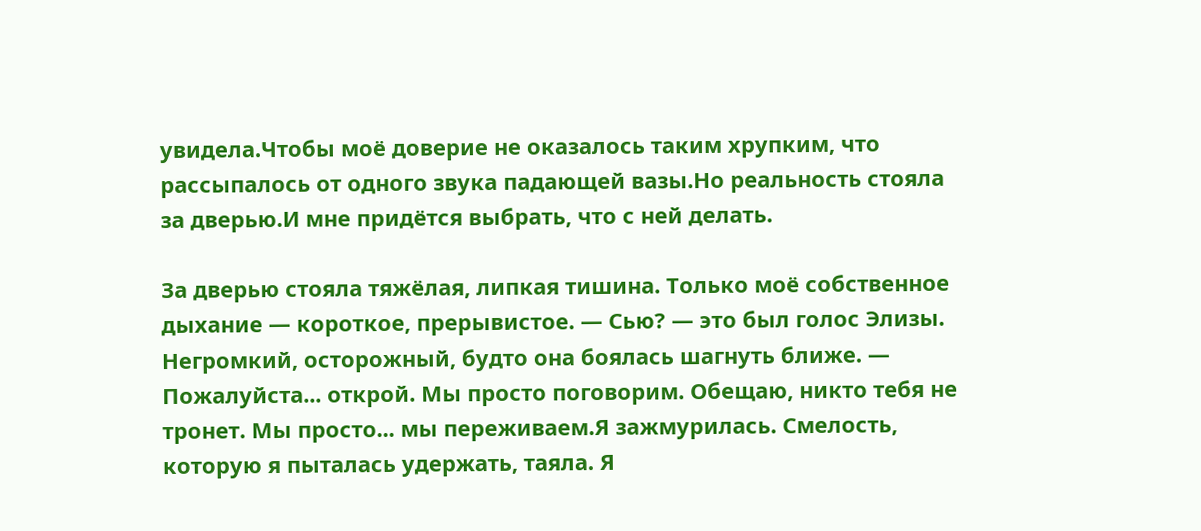увидела.Чтобы моё доверие не оказалось таким хрупким, что рассыпалось от одного звука падающей вазы.Но реальность стояла за дверью.И мне придётся выбрать, что с ней делать.

За дверью стояла тяжёлая, липкая тишина. Только моё собственное дыхание — короткое, прерывистое. — Сью? — это был голос Элизы. Негромкий, осторожный, будто она боялась шагнуть ближе. — Пожалуйста... открой. Мы просто поговорим. Обещаю, никто тебя не тронет. Мы просто... мы переживаем.Я зажмурилась. Смелость, которую я пыталась удержать, таяла. Я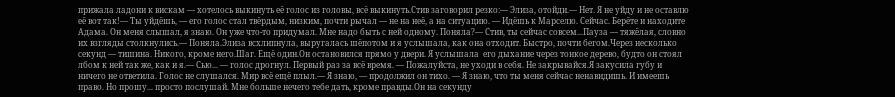прижала ладони к вискам — хотелось выкинуть её голос из головы, всё выкинуть.Стив заговорил резко:— Элиза, отойди.— Нет. Я не уйду и не оставлю её вот так!— Ты уйдёшь, — его голос стал твёрдым, низким, почти рычал — не на неё, а на ситуацию. — Идёшь к Марселю. Сейчас. Берёте и находите Адама. Он меня слышал, я знаю. Он уже что-то придумал. Мне надо быть с ней одному. Поняла?— Стив, ты сейчас совсем...Пауза — тяжёлая, словно их взгляды столкнулись.— Поняла.Элиза всхлипнула, выругалась шёпотом и я услышала, как она отходит. Быстро, почти бегом.Через несколько секунд — тишина. Никого, кроме него.Шаг. Ещё один.Он остановился прямо у двери. Я услышала  его дыхание через тонкое дерево, будто он стоял лбом к ней так же, как и я.— Сью... — голос дрогнул. Первый раз за всё время. — Пожалуйста, не уходи в себя. Не закрывайся.Я закусила губу и ничего не ответила. Голос не слушался. Мир всё ещё плыл.— Я знаю, — продолжил он тихо. — Я знаю, что ты меня сейчас ненавидишь. И имеешь право. Но прошу... просто послушай. Мне больше нечего тебе дать, кроме правды.Он на секунду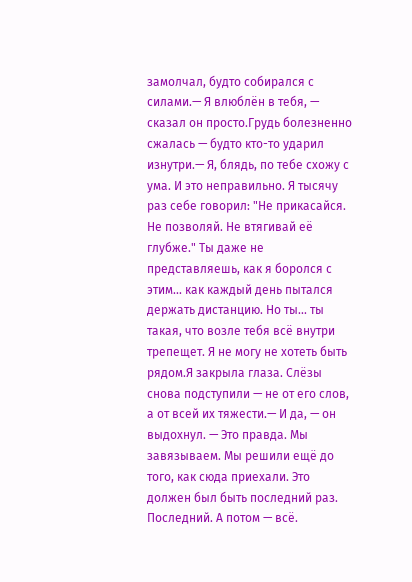замолчал, будто собирался с силами.— Я влюблён в тебя, — сказал он просто.Грудь болезненно сжалась — будто кто-то ударил изнутри.— Я, блядь, по тебе схожу с ума. И это неправильно. Я тысячу раз себе говорил: "Не прикасайся. Не позволяй. Не втягивай её глубже." Ты даже не представляешь, как я боролся с этим... как каждый день пытался держать дистанцию. Но ты... ты такая, что возле тебя всё внутри трепещет. Я не могу не хотеть быть рядом.Я закрыла глаза. Слёзы снова подступили — не от его слов, а от всей их тяжести.— И да, — он выдохнул. — Это правда. Мы завязываем. Мы решили ещё до того, как сюда приехали. Это должен был быть последний раз. Последний. А потом — всё.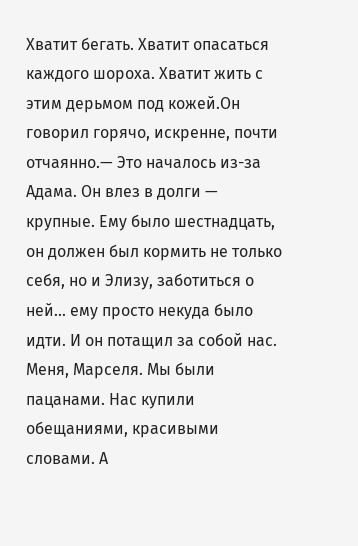Хватит бегать. Хватит опасаться каждого шороха. Хватит жить с этим дерьмом под кожей.Он говорил горячо, искренне, почти отчаянно.— Это началось из-за Адама. Он влез в долги — крупные. Ему было шестнадцать, он должен был кормить не только себя, но и Элизу, заботиться о ней... ему просто некуда было идти. И он потащил за собой нас. Меня, Марселя. Мы были пацанами. Нас купили обещаниями, красивыми словами. А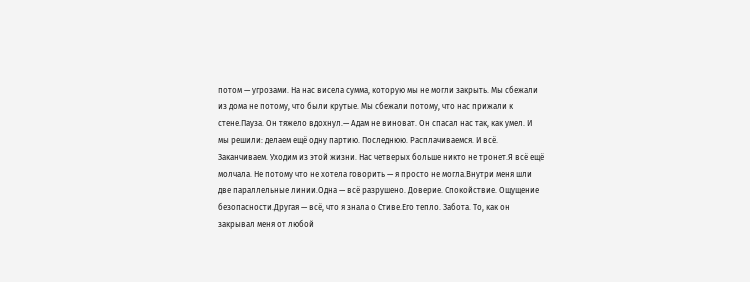потом — угрозами. На нас висела сумма, которую мы не могли закрыть. Мы сбежали из дома не потому, что были крутые. Мы сбежали потому, что нас прижали к стене.Пауза. Он тяжело вдохнул.— Адам не виноват. Он спасал нас так, как умел. И мы решили: делаем ещё одну партию. Последнюю. Расплачиваемся. И всё. Заканчиваем. Уходим из этой жизни. Нас четверых больше никто не тронет.Я всё ещё молчала. Не потому что не хотела говорить — я просто не могла.Внутри меня шли две параллельные линии.Одна — всё разрушено. Доверие. Спокойствие. Ощущение безопасности.Другая — всё, что я знала о Стиве.Его тепло. Забота. То, как он закрывал меня от любой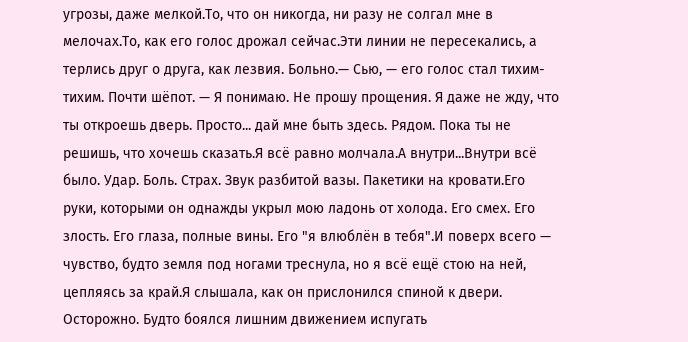угрозы, даже мелкой.То, что он никогда, ни разу не солгал мне в мелочах.То, как его голос дрожал сейчас.Эти линии не пересекались, а терлись друг о друга, как лезвия. Больно.— Сью, — его голос стал тихим-тихим. Почти шёпот. — Я понимаю. Не прошу прощения. Я даже не жду, что ты откроешь дверь. Просто... дай мне быть здесь. Рядом. Пока ты не решишь, что хочешь сказать.Я всё равно молчала.А внутри...Внутри всё было. Удар. Боль. Страх. Звук разбитой вазы. Пакетики на кровати.Его руки, которыми он однажды укрыл мою ладонь от холода. Его смех. Его злость. Его глаза, полные вины. Его "я влюблён в тебя".И поверх всего — чувство, будто земля под ногами треснула, но я всё ещё стою на ней, цепляясь за край.Я слышала, как он прислонился спиной к двери. Осторожно. Будто боялся лишним движением испугать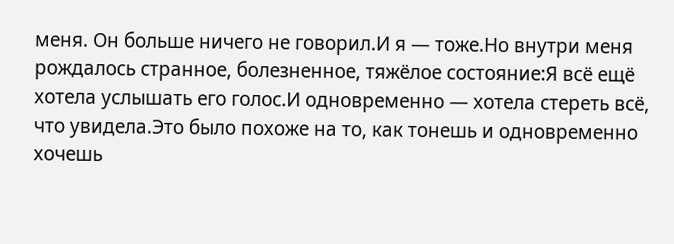меня. Он больше ничего не говорил.И я — тоже.Но внутри меня рождалось странное, болезненное, тяжёлое состояние:Я всё ещё хотела услышать его голос.И одновременно — хотела стереть всё, что увидела.Это было похоже на то, как тонешь и одновременно хочешь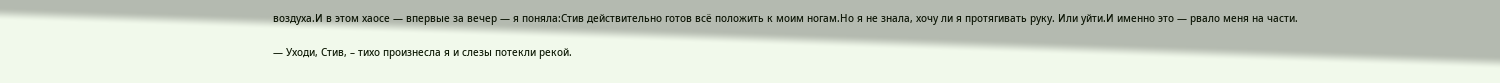воздуха.И в этом хаосе — впервые за вечер — я поняла:Стив действительно готов всё положить к моим ногам.Но я не знала, хочу ли я протягивать руку. Или уйти.И именно это — рвало меня на части.

— Уходи, Стив, – тихо произнесла я и слезы потекли рекой.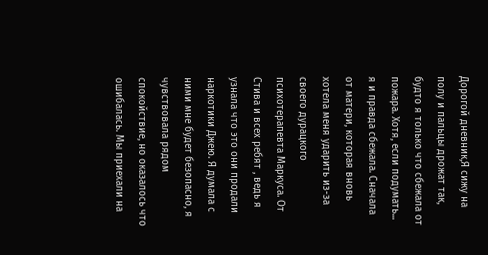Дорогой дневник,Я сижу на полу и пальцы дрожат так, будто я только что сбежала от пожара. Хотя, если подумать... я и правда сбежала. Сначала от матери, которая вновь хотела меня ударить из-за своего дурацкого психотерапевта Маркуса. От Стива и всех ребят , ведь я узнала что это они продали наркотики Джею. Я думала с ними мне будет безопасно, я чувствовала рядом спокойствие, но оказалось что ошибалась. Мы приехали на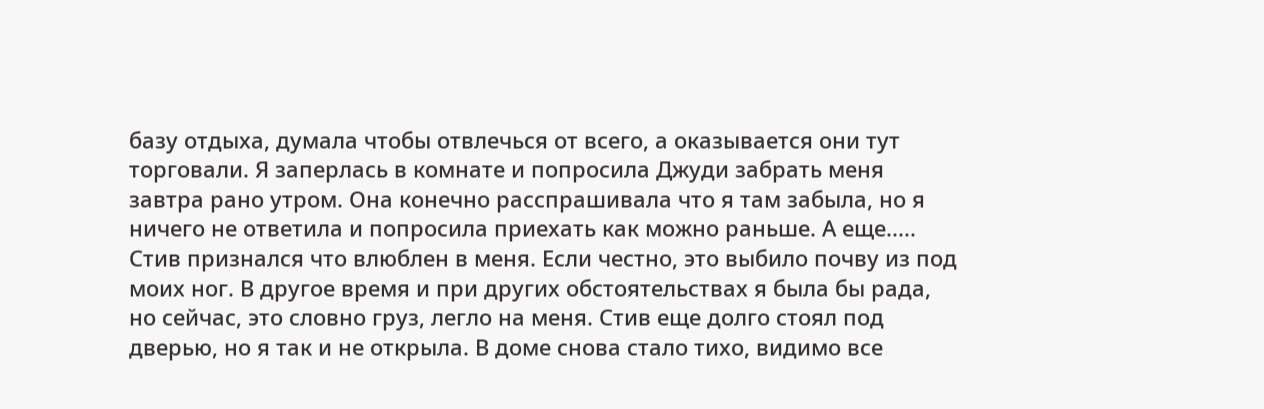базу отдыха, думала чтобы отвлечься от всего, а оказывается они тут торговали. Я заперлась в комнате и попросила Джуди забрать меня завтра рано утром. Она конечно расспрашивала что я там забыла, но я ничего не ответила и попросила приехать как можно раньше. А еще..... Стив признался что влюблен в меня. Если честно, это выбило почву из под моих ног. В другое время и при других обстоятельствах я была бы рада, но сейчас, это словно груз, легло на меня. Стив еще долго стоял под дверью, но я так и не открыла. В доме снова стало тихо, видимо все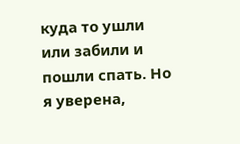куда то ушли или забили и пошли спать. Но я уверена,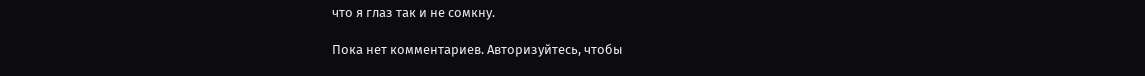что я глаз так и не сомкну.

Пока нет комментариев. Авторизуйтесь, чтобы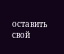оставить свой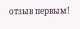отзыв первым!